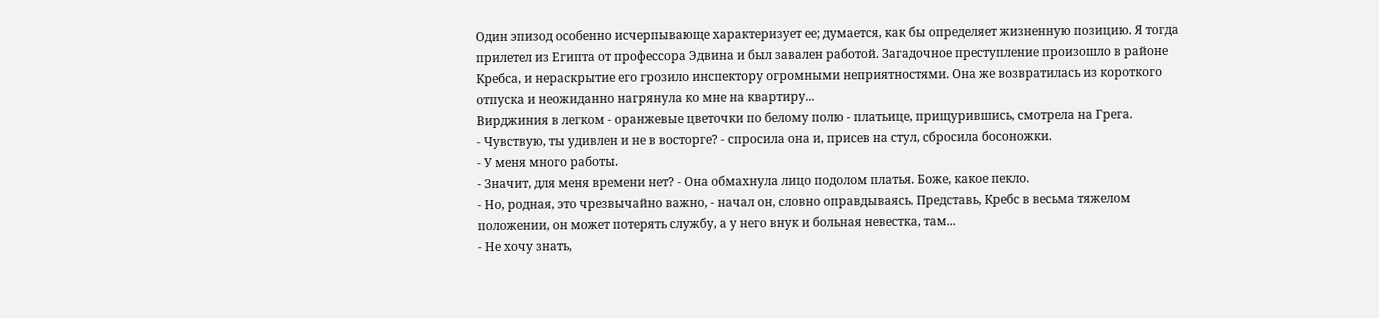Один эпизод особенно исчерпывающе характеризует ее; думается, как бы определяет жизненную позицию. Я тогда прилетел из Египта от профессора Эдвина и был завален работой. Загадочное преступление произошло в районе Кребса, и нераскрытие его грозило инспектору огромными неприятностями. Она же возвратилась из короткого отпуска и неожиданно нагрянула ко мне на квартиру...
Вирджиния в легком - оранжевые цветочки по белому полю - платьице, прищурившись, смотрела на Грега.
- Чувствую, ты удивлен и не в восторге? - спросила она и, присев на стул, сбросила босоножки.
- У меня много работы.
- Значит, для меня времени нет? - Она обмахнула лицо подолом платья. Боже, какое пекло.
- Но, родная, это чрезвычайно важно, - начал он, словно оправдываясь. Представь, Кребс в весьма тяжелом положении, он может потерять службу, а у него внук и больная невестка, там...
- Не хочу знать,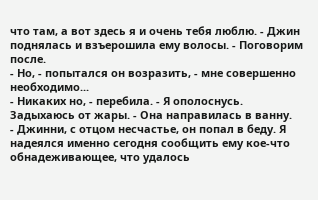что там, а вот здесь я и очень тебя люблю. - Джин поднялась и взъерошила ему волосы. - Поговорим после.
- Но, - попытался он возразить, - мне совершенно необходимо...
- Никаких но, - перебила. - Я ополоснусь. Задыхаюсь от жары. - Она направилась в ванну.
- Джинни, с отцом несчастье, он попал в беду. Я надеялся именно сегодня сообщить ему кое-что обнадеживающее, что удалось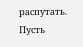распутать. Пусть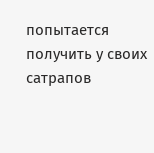попытается получить у своих сатрапов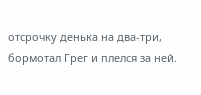отсрочку денька на два-три, бормотал Грег и плелся за ней.